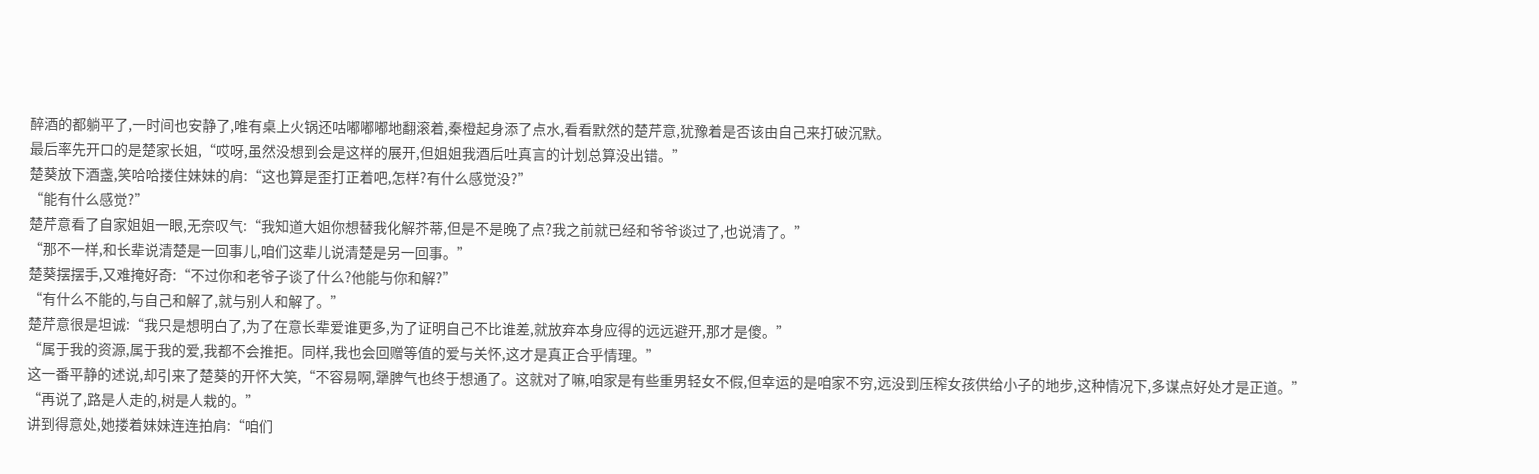醉酒的都躺平了,一时间也安静了,唯有桌上火锅还咕嘟嘟嘟地翻滚着,秦橙起身添了点水,看看默然的楚芹意,犹豫着是否该由自己来打破沉默。
最后率先开口的是楚家长姐,“哎呀,虽然没想到会是这样的展开,但姐姐我酒后吐真言的计划总算没出错。”
楚葵放下酒盏,笑哈哈搂住妹妹的肩:“这也算是歪打正着吧,怎样?有什么感觉没?”
“能有什么感觉?”
楚芹意看了自家姐姐一眼,无奈叹气:“我知道大姐你想替我化解芥蒂,但是不是晚了点?我之前就已经和爷爷谈过了,也说清了。”
“那不一样,和长辈说清楚是一回事儿,咱们这辈儿说清楚是另一回事。”
楚葵摆摆手,又难掩好奇:“不过你和老爷子谈了什么?他能与你和解?”
“有什么不能的,与自己和解了,就与别人和解了。”
楚芹意很是坦诚:“我只是想明白了,为了在意长辈爱谁更多,为了证明自己不比谁差,就放弃本身应得的远远避开,那才是傻。”
“属于我的资源,属于我的爱,我都不会推拒。同样,我也会回赠等值的爱与关怀,这才是真正合乎情理。”
这一番平静的述说,却引来了楚葵的开怀大笑,“不容易啊,犟脾气也终于想通了。这就对了嘛,咱家是有些重男轻女不假,但幸运的是咱家不穷,远没到压榨女孩供给小子的地步,这种情况下,多谋点好处才是正道。”
“再说了,路是人走的,树是人栽的。”
讲到得意处,她搂着妹妹连连拍肩:“咱们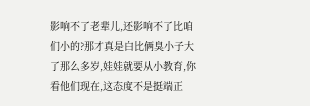影响不了老辈儿,还影响不了比咱们小的?那才真是白比俩臭小子大了那么多岁,娃娃就要从小教育,你看他们现在,这态度不是挺端正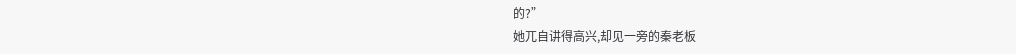的?”
她兀自讲得高兴,却见一旁的秦老板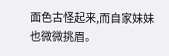面色古怪起来,而自家妹妹也微微挑眉。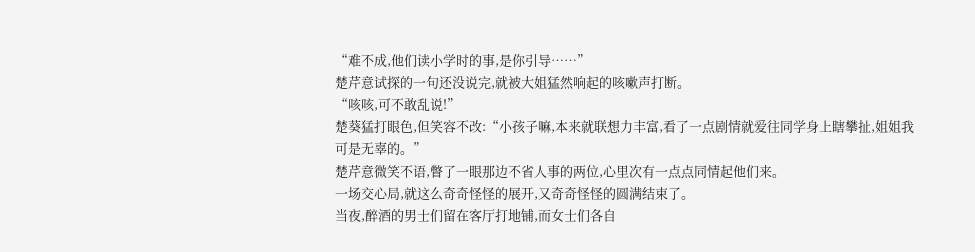“难不成,他们读小学时的事,是你引导……”
楚芹意试探的一句还没说完,就被大姐猛然响起的咳嗽声打断。
“咳咳,可不敢乱说!”
楚葵猛打眼色,但笑容不改:“小孩子嘛,本来就联想力丰富,看了一点剧情就爱往同学身上瞎攀扯,姐姐我可是无辜的。”
楚芹意微笑不语,瞥了一眼那边不省人事的两位,心里次有一点点同情起他们来。
一场交心局,就这么奇奇怪怪的展开,又奇奇怪怪的圆满结束了。
当夜,醉酒的男士们留在客厅打地铺,而女士们各自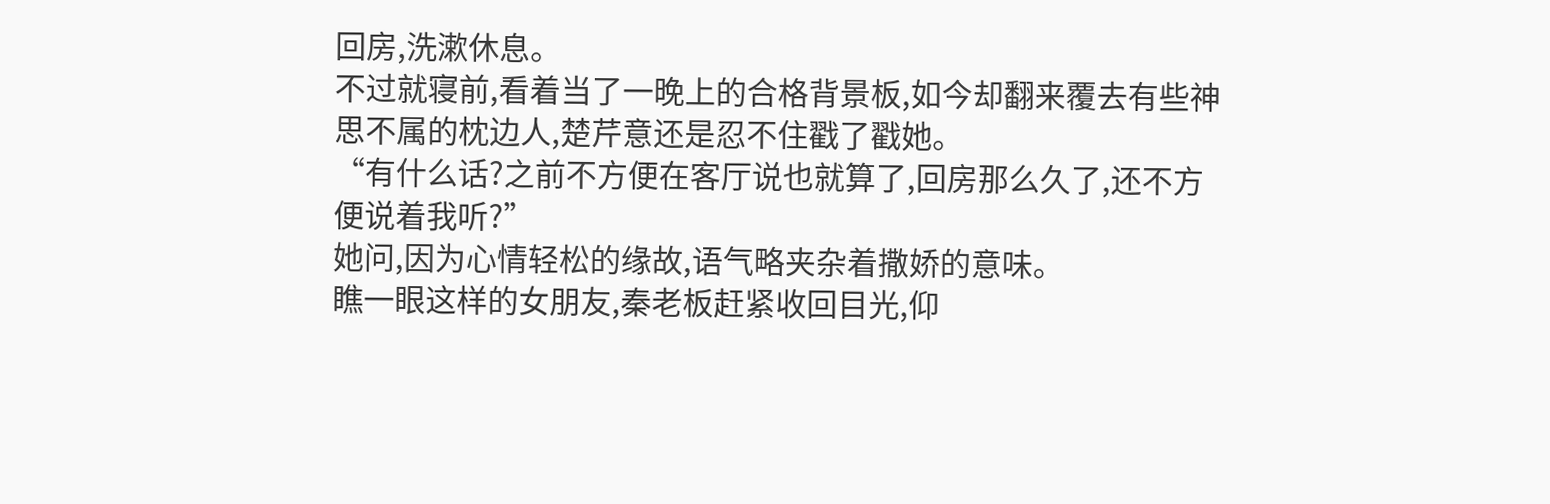回房,洗漱休息。
不过就寝前,看着当了一晚上的合格背景板,如今却翻来覆去有些神思不属的枕边人,楚芹意还是忍不住戳了戳她。
“有什么话?之前不方便在客厅说也就算了,回房那么久了,还不方便说着我听?”
她问,因为心情轻松的缘故,语气略夹杂着撒娇的意味。
瞧一眼这样的女朋友,秦老板赶紧收回目光,仰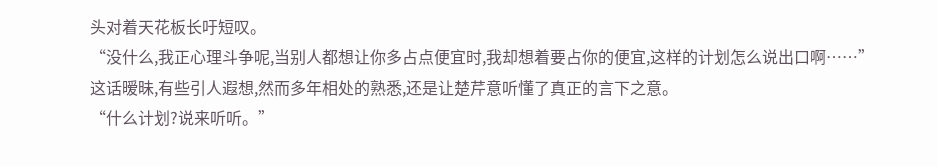头对着天花板长吁短叹。
“没什么,我正心理斗争呢,当别人都想让你多占点便宜时,我却想着要占你的便宜,这样的计划怎么说出口啊……”
这话暧昧,有些引人遐想,然而多年相处的熟悉,还是让楚芹意听懂了真正的言下之意。
“什么计划?说来听听。”